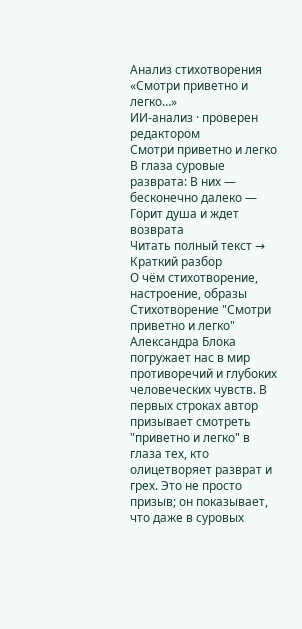Анализ стихотворения «Смотри приветно и легко…»
ИИ-анализ · проверен редактором
Смотри приветно и легко В глаза суровые разврата: В них — бесконечно далеко — Горит душа и ждет возврата
Читать полный текст →
Краткий разбор
О чём стихотворение, настроение, образы
Стихотворение "Смотри приветно и легко" Александра Блока погружает нас в мир противоречий и глубоких человеческих чувств. В первых строках автор призывает смотреть "приветно и легко" в глаза тех, кто олицетворяет разврат и грех. Это не просто призыв; он показывает, что даже в суровых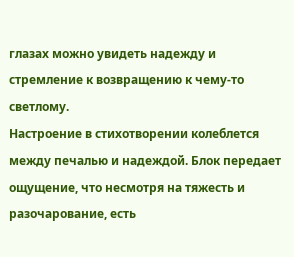глазах можно увидеть надежду и стремление к возвращению к чему-то светлому.
Настроение в стихотворении колеблется между печалью и надеждой. Блок передает ощущение, что несмотря на тяжесть и разочарование, есть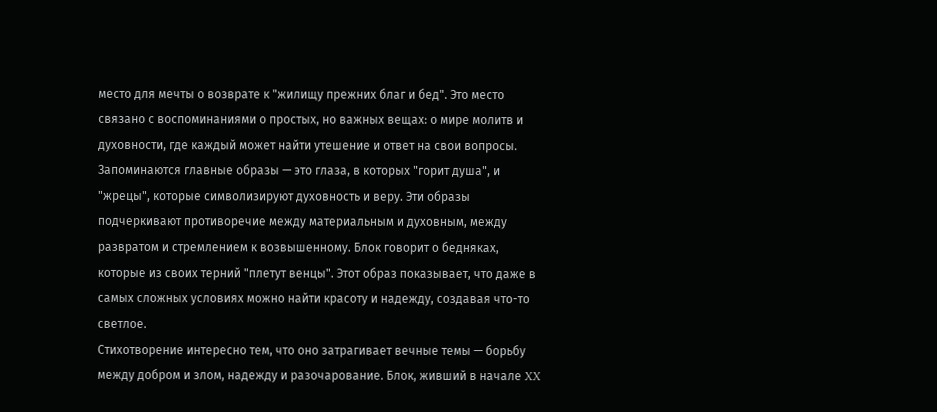место для мечты о возврате к "жилищу прежних благ и бед". Это место связано с воспоминаниями о простых, но важных вещах: о мире молитв и духовности, где каждый может найти утешение и ответ на свои вопросы.
Запоминаются главные образы — это глаза, в которых "горит душа", и "жрецы", которые символизируют духовность и веру. Эти образы подчеркивают противоречие между материальным и духовным, между развратом и стремлением к возвышенному. Блок говорит о бедняках, которые из своих терний "плетут венцы". Этот образ показывает, что даже в самых сложных условиях можно найти красоту и надежду, создавая что-то светлое.
Стихотворение интересно тем, что оно затрагивает вечные темы — борьбу между добром и злом, надежду и разочарование. Блок, живший в начале XX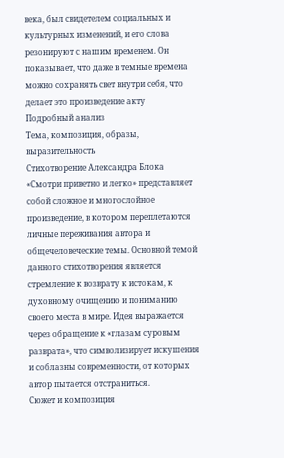века, был свидетелем социальных и культурных изменений, и его слова резонируют с нашим временем. Он показывает, что даже в темные времена можно сохранять свет внутри себя, что делает это произведение акту
Подробный анализ
Тема, композиция, образы, выразительность
Стихотворение Александра Блока «Смотри приветно и легко» представляет собой сложное и многослойное произведение, в котором переплетаются личные переживания автора и общечеловеческие темы. Основной темой данного стихотворения является стремление к возврату к истокам, к духовному очищению и пониманию своего места в мире. Идея выражается через обращение к «глазам суровым разврата», что символизирует искушения и соблазны современности, от которых автор пытается отстраниться.
Сюжет и композиция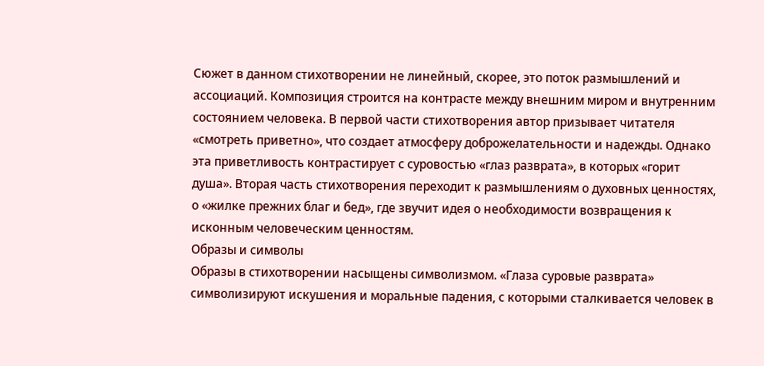Сюжет в данном стихотворении не линейный, скорее, это поток размышлений и ассоциаций. Композиция строится на контрасте между внешним миром и внутренним состоянием человека. В первой части стихотворения автор призывает читателя «смотреть приветно», что создает атмосферу доброжелательности и надежды. Однако эта приветливость контрастирует с суровостью «глаз разврата», в которых «горит душа». Вторая часть стихотворения переходит к размышлениям о духовных ценностях, о «жилке прежних благ и бед», где звучит идея о необходимости возвращения к исконным человеческим ценностям.
Образы и символы
Образы в стихотворении насыщены символизмом. «Глаза суровые разврата» символизируют искушения и моральные падения, с которыми сталкивается человек в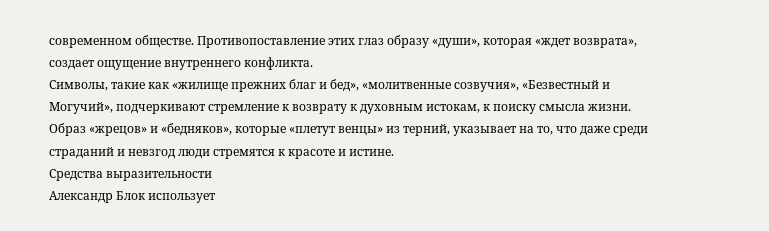современном обществе. Противопоставление этих глаз образу «души», которая «ждет возврата», создает ощущение внутреннего конфликта.
Символы, такие как «жилище прежних благ и бед», «молитвенные созвучия», «Безвестный и Могучий», подчеркивают стремление к возврату к духовным истокам, к поиску смысла жизни. Образ «жрецов» и «бедняков», которые «плетут венцы» из терний, указывает на то, что даже среди страданий и невзгод люди стремятся к красоте и истине.
Средства выразительности
Александр Блок использует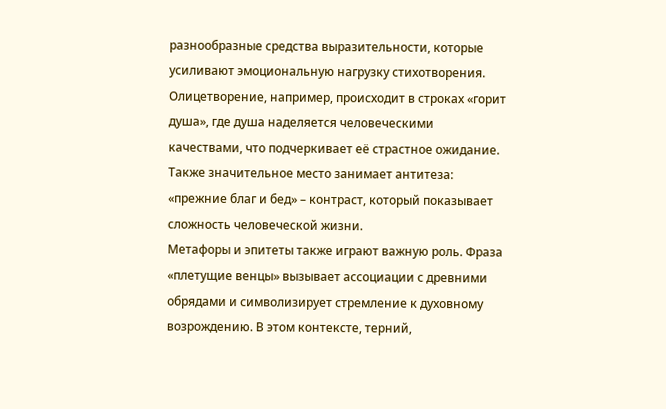разнообразные средства выразительности, которые усиливают эмоциональную нагрузку стихотворения. Олицетворение, например, происходит в строках «горит душа», где душа наделяется человеческими качествами, что подчеркивает её страстное ожидание. Также значительное место занимает антитеза: «прежние благ и бед» – контраст, который показывает сложность человеческой жизни.
Метафоры и эпитеты также играют важную роль. Фраза «плетущие венцы» вызывает ассоциации с древними обрядами и символизирует стремление к духовному возрождению. В этом контексте, терний,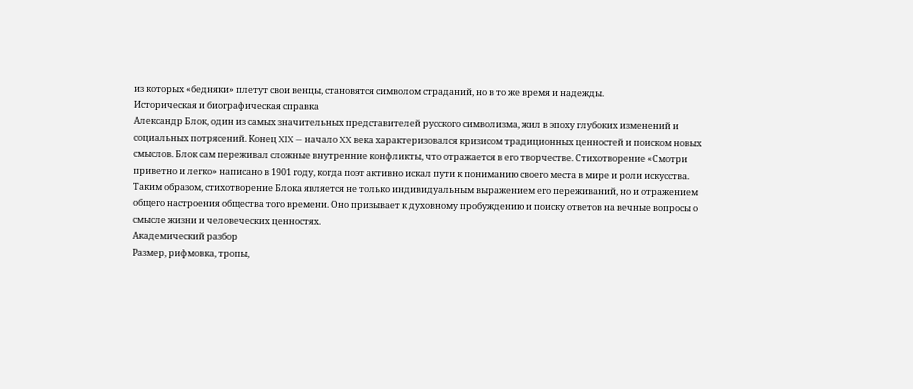из которых «бедняки» плетут свои венцы, становятся символом страданий, но в то же время и надежды.
Историческая и биографическая справка
Александр Блок, один из самых значительных представителей русского символизма, жил в эпоху глубоких изменений и социальных потрясений. Конец XIX — начало XX века характеризовался кризисом традиционных ценностей и поиском новых смыслов. Блок сам переживал сложные внутренние конфликты, что отражается в его творчестве. Стихотворение «Смотри приветно и легко» написано в 1901 году, когда поэт активно искал пути к пониманию своего места в мире и роли искусства.
Таким образом, стихотворение Блока является не только индивидуальным выражением его переживаний, но и отражением общего настроения общества того времени. Оно призывает к духовному пробуждению и поиску ответов на вечные вопросы о смысле жизни и человеческих ценностях.
Академический разбор
Размер, рифмовка, тропы,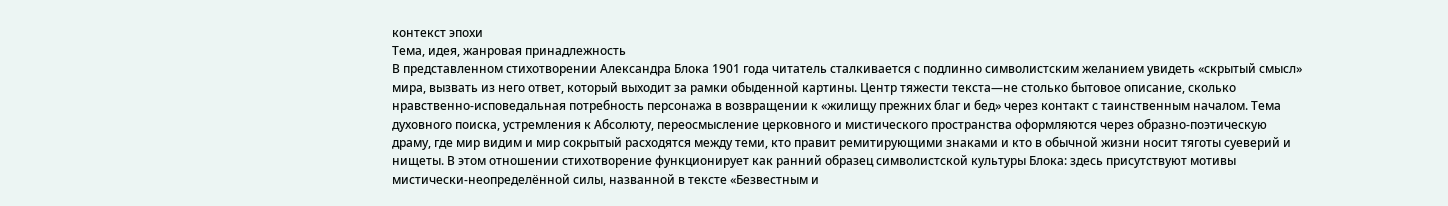контекст эпохи
Тема, идея, жанровая принадлежность
В представленном стихотворении Александра Блока 1901 года читатель сталкивается с подлинно символистским желанием увидеть «скрытый смысл» мира, вызвать из него ответ, который выходит за рамки обыденной картины. Центр тяжести текста—не столько бытовое описание, сколько нравственно-исповедальная потребность персонажа в возвращении к «жилищу прежних благ и бед» через контакт с таинственным началом. Тема духовного поиска, устремления к Абсолюту, переосмысление церковного и мистического пространства оформляются через образно-поэтическую драму, где мир видим и мир сокрытый расходятся между теми, кто правит ремитирующими знаками и кто в обычной жизни носит тяготы суеверий и нищеты. В этом отношении стихотворение функционирует как ранний образец символистской культуры Блока: здесь присутствуют мотивы мистически-неопределённой силы, названной в тексте «Безвестным и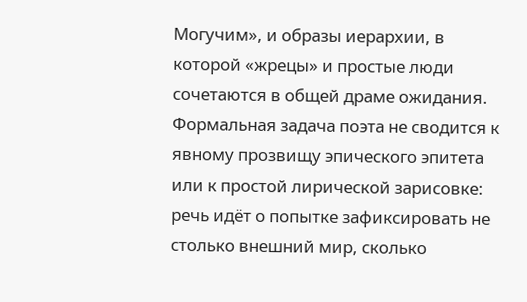Могучим», и образы иерархии, в которой «жрецы» и простые люди сочетаются в общей драме ожидания.
Формальная задача поэта не сводится к явному прозвищу эпического эпитета или к простой лирической зарисовке: речь идёт о попытке зафиксировать не столько внешний мир, сколько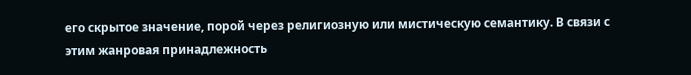его скрытое значение, порой через религиозную или мистическую семантику. В связи с этим жанровая принадлежность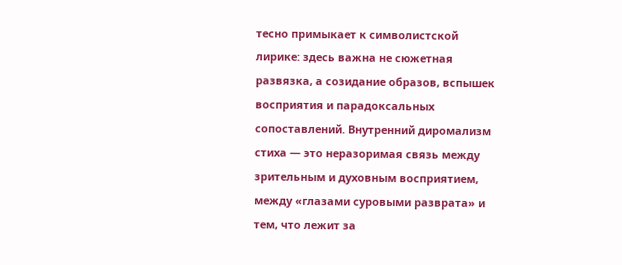тесно примыкает к символистской лирике: здесь важна не сюжетная развязка, а созидание образов, вспышек восприятия и парадоксальных сопоставлений. Внутренний диромализм стиха — это неразоримая связь между зрительным и духовным восприятием, между «глазами суровыми разврата» и тем, что лежит за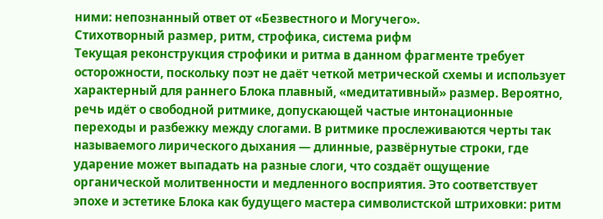ними: непознанный ответ от «Безвестного и Могучего».
Стихотворный размер, ритм, строфика, система рифм
Текущая реконструкция строфики и ритма в данном фрагменте требует осторожности, поскольку поэт не даёт четкой метрической схемы и использует характерный для раннего Блока плавный, «медитативный» размер. Вероятно, речь идёт о свободной ритмике, допускающей частые интонационные переходы и разбежку между слогами. В ритмике прослеживаются черты так называемого лирического дыхания — длинные, развёрнутые строки, где ударение может выпадать на разные слоги, что создаёт ощущение органической молитвенности и медленного восприятия. Это соответствует эпохе и эстетике Блока как будущего мастера символистской штриховки: ритм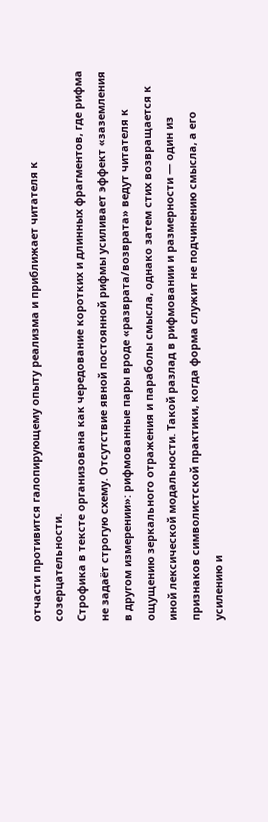отчасти противится галопирующему опыту реализма и приближает читателя к созерцательности.
Строфика в тексте организована как чередование коротких и длинных фрагментов, где рифма не задаёт строгую схему. Отсутствие явной постоянной рифмы усиливает эффект «заземления в другом измерении»: рифмованные пары вроде «разврата/возврата» ведут читателя к ощущению зеркального отражения и параболы смысла, однако затем стих возвращается к иной лексической модальности. Такой разлад в рифмовании и размерности — один из признаков символистской практики, когда форма служит не подчинению смысла, а его усилению и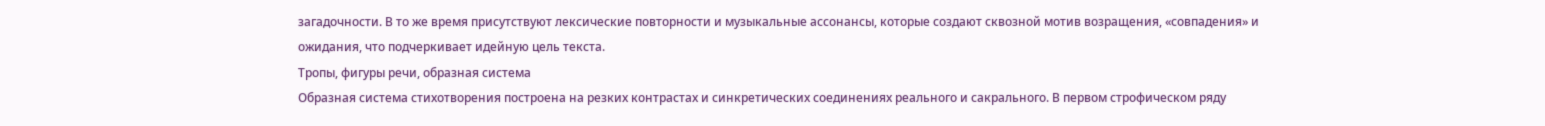загадочности. В то же время присутствуют лексические повторности и музыкальные ассонансы, которые создают сквозной мотив возращения, «совпадения» и ожидания, что подчеркивает идейную цель текста.
Тропы, фигуры речи, образная система
Образная система стихотворения построена на резких контрастах и синкретических соединениях реального и сакрального. В первом строфическом ряду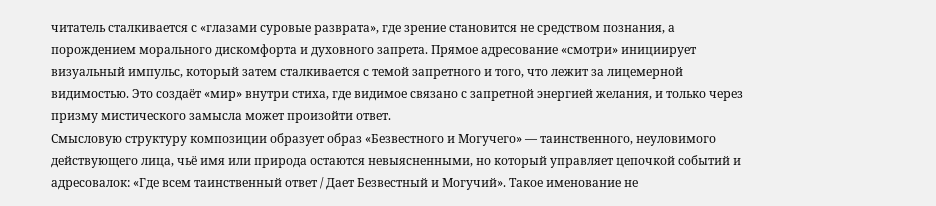читатель сталкивается с «глазами суровые разврата», где зрение становится не средством познания, а порождением морального дискомфорта и духовного запрета. Прямое адресование «смотри» инициирует визуальный импульс, который затем сталкивается с темой запретного и того, что лежит за лицемерной видимостью. Это создаёт «мир» внутри стиха, где видимое связано с запретной энергией желания, и только через призму мистического замысла может произойти ответ.
Смысловую структуру композиции образует образ «Безвестного и Могучего» — таинственного, неуловимого действующего лица, чьё имя или природа остаются невыясненными, но который управляет цепочкой событий и адресовалок: «Где всем таинственный ответ / Дает Безвестный и Могучий». Такое именование не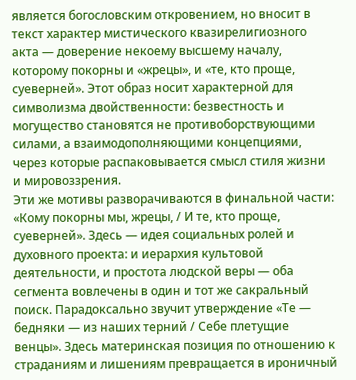является богословским откровением, но вносит в текст характер мистического квазирелигиозного акта — доверение некоему высшему началу, которому покорны и «жрецы», и «те, кто проще, суеверней». Этот образ носит характерной для символизма двойственности: безвестность и могущество становятся не противоборствующими силами, а взаимодополняющими концепциями, через которые распаковывается смысл стиля жизни и мировоззрения.
Эти же мотивы разворачиваются в финальной части: «Кому покорны мы, жрецы, / И те, кто проще, суеверней». Здесь — идея социальных ролей и духовного проекта: и иерархия культовой деятельности, и простота людской веры — оба сегмента вовлечены в один и тот же сакральный поиск. Парадоксально звучит утверждение «Те — бедняки — из наших терний / Себе плетущие венцы». Здесь материнская позиция по отношению к страданиям и лишениям превращается в ироничный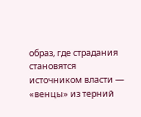образ, где страдания становятся источником власти — «венцы» из терний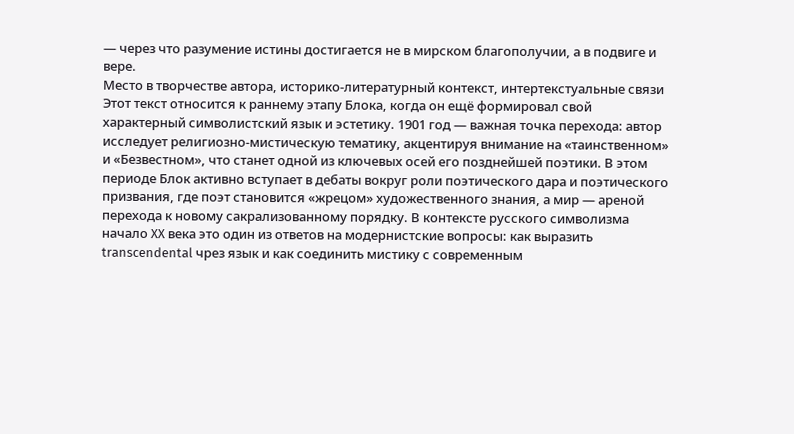— через что разумение истины достигается не в мирском благополучии, а в подвиге и вере.
Место в творчестве автора, историко-литературный контекст, интертекстуальные связи
Этот текст относится к раннему этапу Блока, когда он ещё формировал свой характерный символистский язык и эстетику. 1901 год — важная точка перехода: автор исследует религиозно-мистическую тематику, акцентируя внимание на «таинственном» и «Безвестном», что станет одной из ключевых осей его позднейшей поэтики. В этом периоде Блок активно вступает в дебаты вокруг роли поэтического дара и поэтического призвания, где поэт становится «жрецом» художественного знания, а мир — ареной перехода к новому сакрализованному порядку. В контексте русского символизма начало XX века это один из ответов на модернистские вопросы: как выразить transcendental чрез язык и как соединить мистику с современным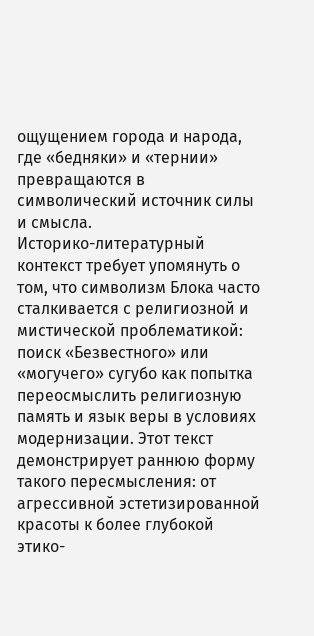ощущением города и народа, где «бедняки» и «тернии» превращаются в символический источник силы и смысла.
Историко-литературный контекст требует упомянуть о том, что символизм Блока часто сталкивается с религиозной и мистической проблематикой: поиск «Безвестного» или «могучего» сугубо как попытка переосмыслить религиозную память и язык веры в условиях модернизации. Этот текст демонстрирует раннюю форму такого пересмысления: от агрессивной эстетизированной красоты к более глубокой этико-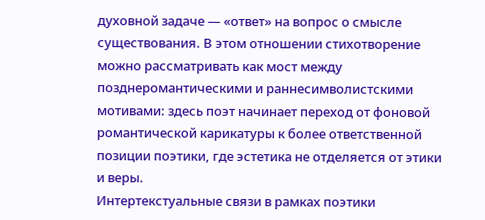духовной задаче — «ответ» на вопрос о смысле существования. В этом отношении стихотворение можно рассматривать как мост между позднеромантическими и раннесимволистскими мотивами: здесь поэт начинает переход от фоновой романтической карикатуры к более ответственной позиции поэтики, где эстетика не отделяется от этики и веры.
Интертекстуальные связи в рамках поэтики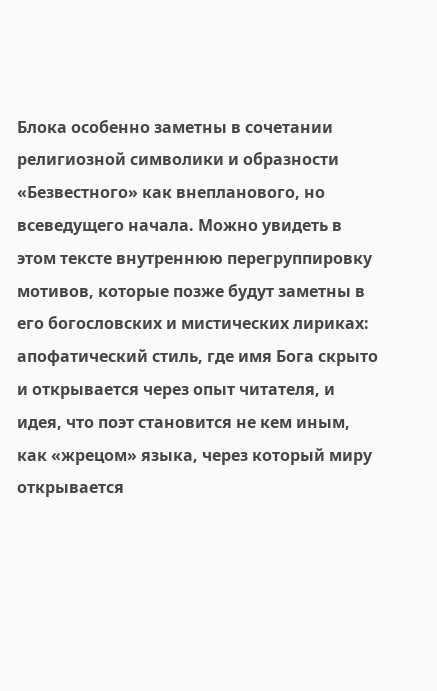Блока особенно заметны в сочетании религиозной символики и образности «Безвестного» как внепланового, но всеведущего начала. Можно увидеть в этом тексте внутреннюю перегруппировку мотивов, которые позже будут заметны в его богословских и мистических лириках: апофатический стиль, где имя Бога скрыто и открывается через опыт читателя, и идея, что поэт становится не кем иным, как «жрецом» языка, через который миру открывается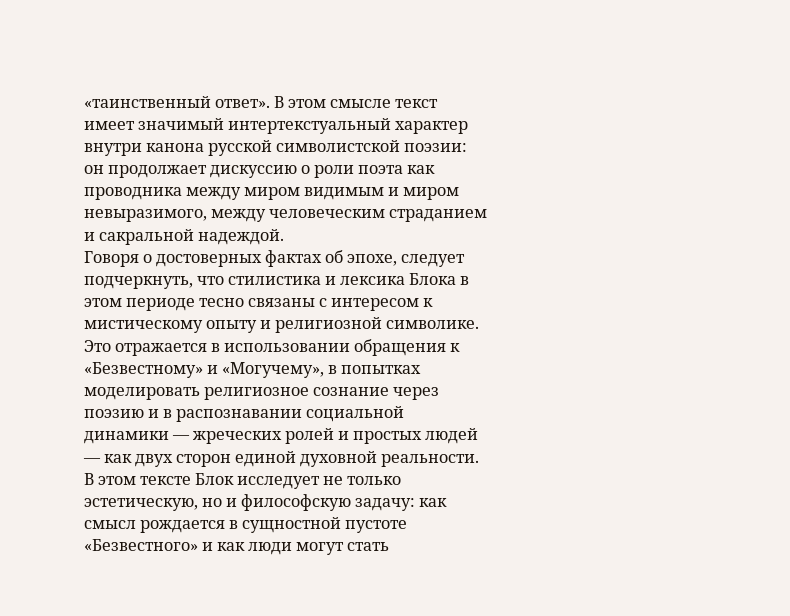«таинственный ответ». В этом смысле текст имеет значимый интертекстуальный характер внутри канона русской символистской поэзии: он продолжает дискуссию о роли поэта как проводника между миром видимым и миром невыразимого, между человеческим страданием и сакральной надеждой.
Говоря о достоверных фактах об эпохе, следует подчеркнуть, что стилистика и лексика Блока в этом периоде тесно связаны с интересом к мистическому опыту и религиозной символике. Это отражается в использовании обращения к «Безвестному» и «Могучему», в попытках моделировать религиозное сознание через поэзию и в распознавании социальной динамики — жреческих ролей и простых людей — как двух сторон единой духовной реальности. В этом тексте Блок исследует не только эстетическую, но и философскую задачу: как смысл рождается в сущностной пустоте «Безвестного» и как люди могут стать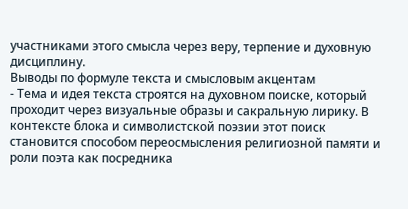участниками этого смысла через веру, терпение и духовную дисциплину.
Выводы по формуле текста и смысловым акцентам
- Тема и идея текста строятся на духовном поиске, который проходит через визуальные образы и сакральную лирику. В контексте блока и символистской поэзии этот поиск становится способом переосмысления религиозной памяти и роли поэта как посредника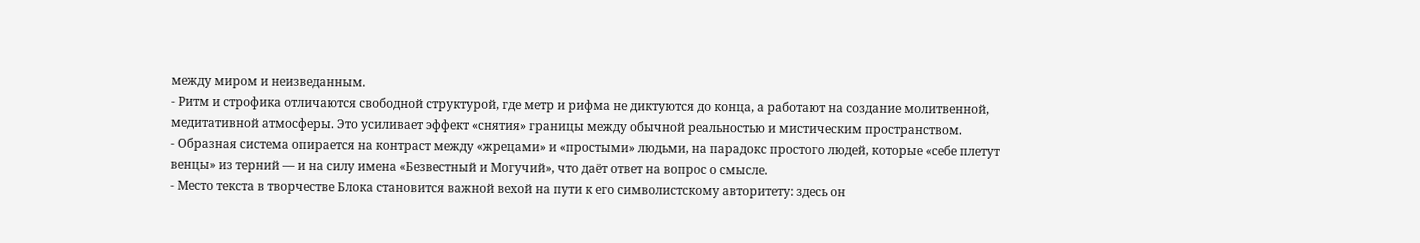между миром и неизведанным.
- Ритм и строфика отличаются свободной структурой, где метр и рифма не диктуются до конца, а работают на создание молитвенной, медитативной атмосферы. Это усиливает эффект «снятия» границы между обычной реальностью и мистическим пространством.
- Образная система опирается на контраст между «жрецами» и «простыми» людьми, на парадокс простого людей, которые «себе плетут венцы» из терний — и на силу имена «Безвестный и Могучий», что даёт ответ на вопрос о смысле.
- Место текста в творчестве Блока становится важной вехой на пути к его символистскому авторитету: здесь он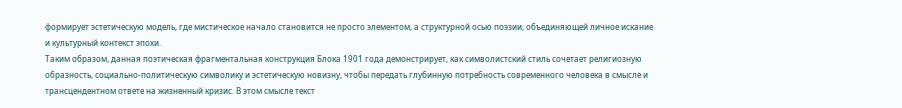формирует эстетическую модель, где мистическое начало становится не просто элементом, а структурной осью поэзии, объединяющей личное искание и культурный контекст эпохи.
Таким образом, данная поэтическая фрагментальная конструкция Блока 1901 года демонстрирует, как символистский стиль сочетает религиозную образность, социально-политическую символику и эстетическую новизну, чтобы передать глубинную потребность современного человека в смысле и трансцендентном ответе на жизненный кризис. В этом смысле текст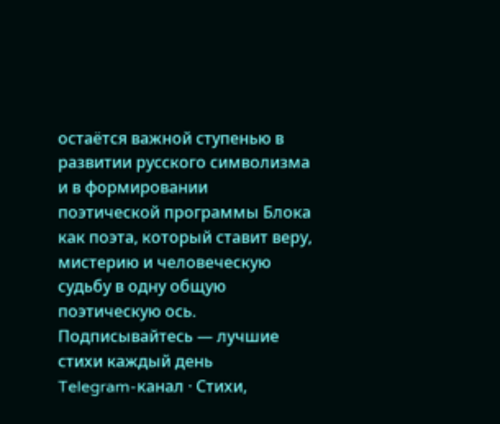остаётся важной ступенью в развитии русского символизма и в формировании поэтической программы Блока как поэта, который ставит веру, мистерию и человеческую судьбу в одну общую поэтическую ось.
Подписывайтесь — лучшие стихи каждый день
Telegram-канал · Стихи,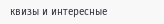квизы и интересные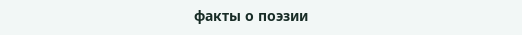факты о поэзии